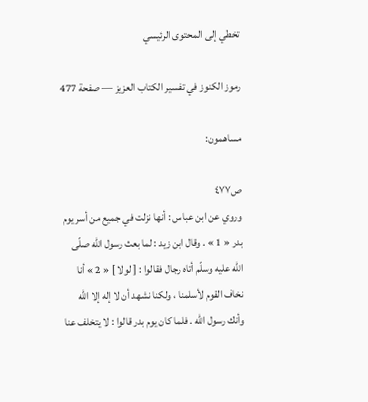تخطي إلى المحتوى الرئيسي

رموز الكنوز في تفسير الكتاب العزيز — صفحة 477

مساهمون:

ص٤٧٧
وروي عن ابن عباس : أنها نزلت في جميع من أسر يوم بدر « 1 » . وقال ابن زيد : لما بعث رسول اللّه صلّى اللّه عليه وسلّم أتاه رجال فقالوا : [ لولا ] « 2 » أنا نخاف القوم لأسلمنا ، ولكنا نشهد أن لا إله إلا اللّه وأنك رسول اللّه . فلما كان يوم بدر قالوا : لا يتخلف عنا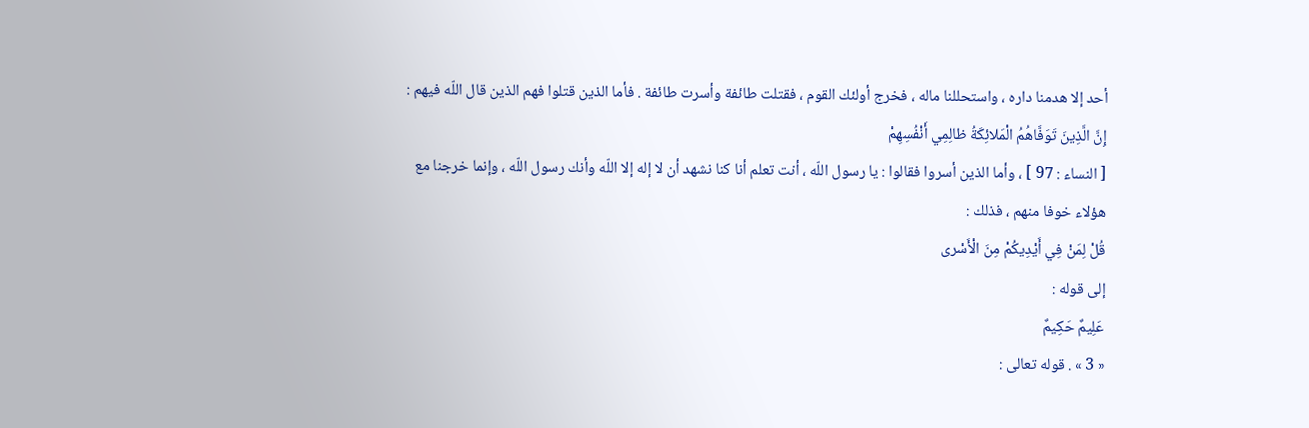أحد إلا هدمنا داره ، واستحللنا ماله ، فخرج أولئك القوم ، فقتلت طائفة وأسرت طائفة . فأما الذين قتلوا فهم الذين قال اللّه فيهم :
إِنَّ الَّذِينَ تَوَفَّاهُمُ الْمَلائِكَةُ ظالِمِي أَنْفُسِهِمْ
[ النساء : 97 ] ، وأما الذين أسروا فقالوا : يا رسول اللّه ، أنت تعلم أنا كنا نشهد أن لا إله إلا اللّه وأنك رسول اللّه ، وإنما خرجنا مع هؤلاء خوفا منهم ، فذلك :
قُلْ لِمَنْ فِي أَيْدِيكُمْ مِنَ الْأَسْرى
إلى قوله :
عَلِيمٌ حَكِيمٌ
« 3 » . قوله تعالى :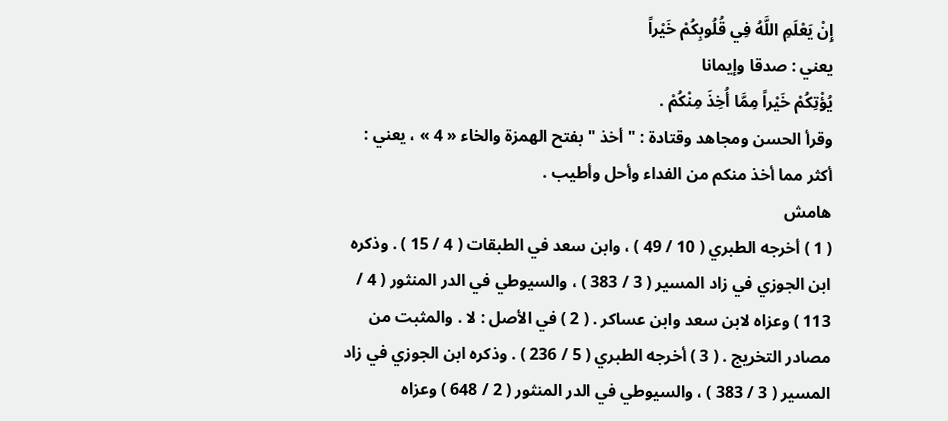إِنْ يَعْلَمِ اللَّهُ فِي قُلُوبِكُمْ خَيْراً
يعني : صدقا وإيمانا
يُؤْتِكُمْ خَيْراً مِمَّا أُخِذَ مِنْكُمْ .
وقرأ الحسن ومجاهد وقتادة : " أخذ " بفتح الهمزة والخاء « 4 » ، يعني : أكثر مما أخذ منكم من الفداء وأحل وأطيب .
هامش
( 1 ) أخرجه الطبري ( 10 / 49 ) ، وابن سعد في الطبقات ( 4 / 15 ) . وذكره ابن الجوزي في زاد المسير ( 3 / 383 ) ، والسيوطي في الدر المنثور ( 4 / 113 ) وعزاه لابن سعد وابن عساكر . ( 2 ) في الأصل : لا . والمثبت من مصادر التخريج . ( 3 ) أخرجه الطبري ( 5 / 236 ) . وذكره ابن الجوزي في زاد المسير ( 3 / 383 ) ، والسيوطي في الدر المنثور ( 2 / 648 ) وعزاه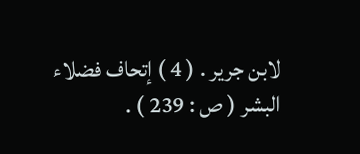لابن جرير . ( 4 ) إتحاف فضلاء البشر ( ص : 239 ) .